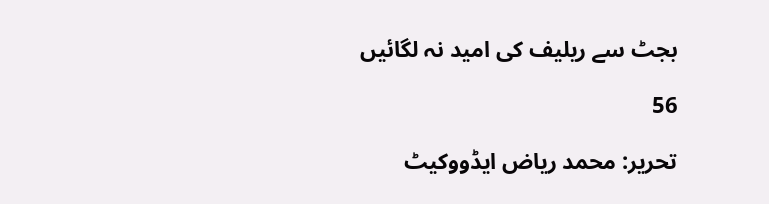بجٹ سے ریلیف کی امید نہ لگائیں

56

تحریر: محمد ریاض ایڈووکیٹ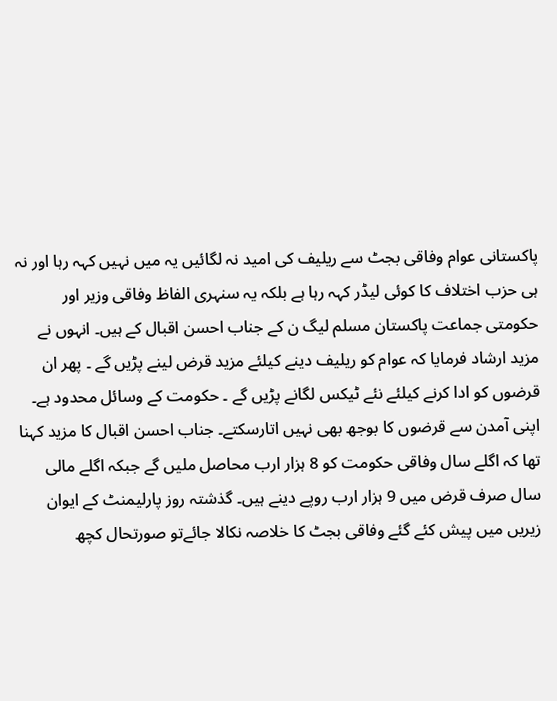پاکستانی عوام وفاقی بجٹ سے ریلیف کی امید نہ لگائیں یہ میں نہیں کہہ رہا اور نہ ہی حزب اختلاف کا کوئی لیڈر کہہ رہا ہے بلکہ یہ سنہری الفاظ وفاقی وزیر اور حکومتی جماعت پاکستان مسلم لیگ ن کے جناب احسن اقبال کے ہیں۔ انہوں نے مزید ارشاد فرمایا کہ عوام کو ریلیف دینے کیلئے مزید قرض لینے پڑیں گے ۔ پھر ان قرضوں کو ادا کرنے کیلئے نئے ٹیکس لگانے پڑیں گے ۔ حکومت کے وسائل محدود ہے۔ اپنی آمدن سے قرضوں کا بوجھ بھی نہیں اتارسکتے۔ جناب احسن اقبال کا مزید کہنا تھا کہ اگلے سال وفاقی حکومت کو 8 ہزار ارب محاصل ملیں گے جبکہ اگلے مالی سال صرف قرض میں 9 ہزار ارب روپے دینے ہیں۔ گذشتہ روز پارلیمنٹ کے ایوان زیریں میں پیش کئے گئے وفاقی بجٹ کا خلاصہ نکالا جائےتو صورتحال کچھ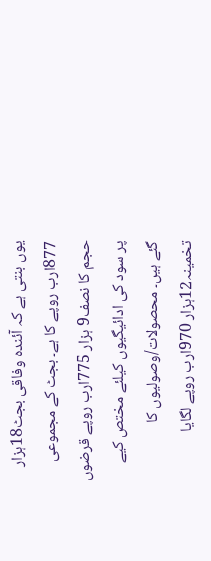یوں بنتی ہے کہ آئندہ وفاقی بجٹ18ہزار 877ارب روپے کا ہے۔ بجٹ کے مجموعی حجم کا نصف9 ہزار 775ارب روپے قرضوں پر سود کی ادائیگیوں کیلئے مختص کیے گئے ہیں۔ محصولات/وصولیوں کا تخمینہ12ہزار 970ارب روپے لگایا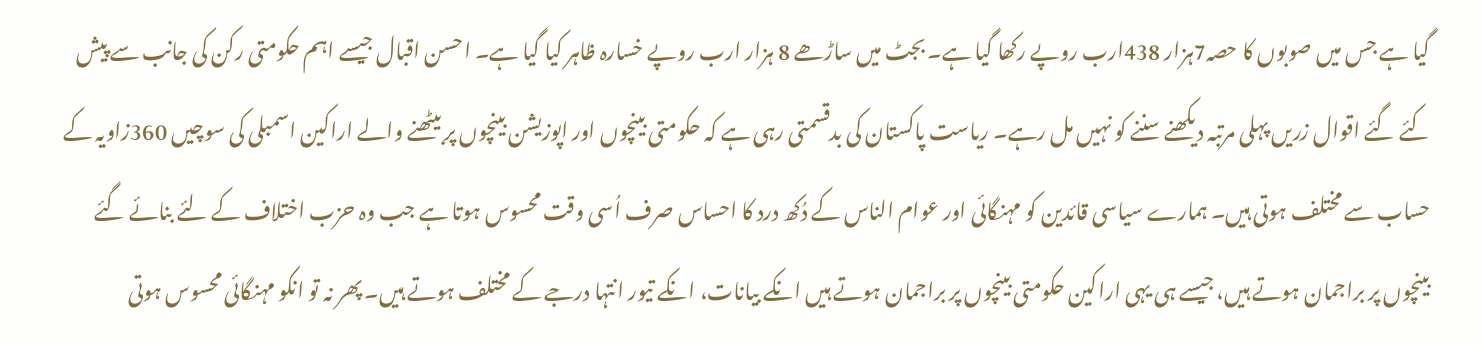گیا ہے جس میں صوبوں کا حصہ7ہزار 438ارب روپے رکھا گیا ہے۔ بجٹ میں ساڑھے 8 ہزار ارب روپے خسارہ ظاہر کیا گیا ہے۔ احسن اقبال جیسے اہم حکومتی رکن کی جانب سے پیش کئے گئے اقوال زریں پہلی مرتبہ دیکھنے سننے کو نہیں مل رہے۔ ریاست پاکستان کی بدقسمتی رہی ہے کہ حکومتی بینچوں اور اپوزیشن بینچوں پر بیٹھنے والے اراکین اسمبلی کی سوچیں 360زاویہ کے حساب سے مختلف ہوتی ہیں۔ ہمارے سیاسی قائدین کو مہنگائی اور عوام الناس کے دُکھ درد کا احساس صرف اُسی وقت محسوس ہوتا ہے جب وہ حزب اختلاف کے لئے بنائے گئے بینچوں پر براجمان ہوتے ہیں، جیسے ہی یہی اراکین حکومتی بینچوں پر براجمان ہوتے ہیں انکے بیانات، انکے تیور انتہا درجے کے مختلف ہوتے ہیں۔ پھر نہ تو انکو مہنگائی محسوس ہوتی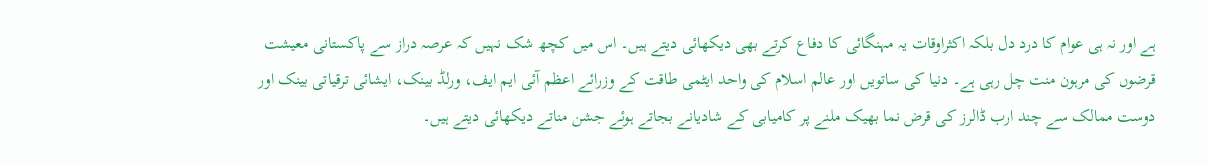ہے اور نہ ہی عوام کا درد دل بلکہ اکثراوقات یہ مہنگائی کا دفاع کرتے بھی دیکھائی دیتے ہیں۔ اس میں کچھ شک نہیں کہ عرصہ دراز سے پاکستانی معیشت قرضوں کی مرہون منت چل رہی ہے۔ دنیا کی ساتویں اور عالم اسلام کی واحد ایٹمی طاقت کے وزرائے اعظم آئی ایم ایف، ورلڈ بینک، ایشائی ترقیاتی بینک اور دوست ممالک سے چند ارب ڈالرز کی قرض نما بھیک ملنے پر کامیابی کے شادیانے بجاتے ہوئے جشن مناتے دیکھائی دیتے ہیں۔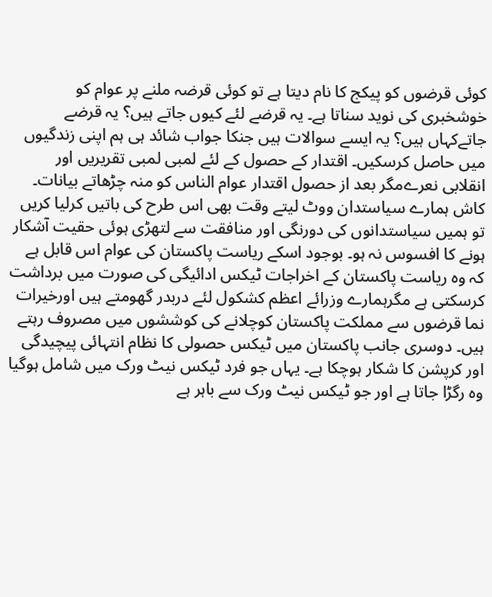کوئی قرضوں کو پیکج کا نام دیتا ہے تو کوئی قرضہ ملنے پر عوام کو خوشخبری کی نوید سناتا ہے۔ یہ قرضے لئے کیوں جاتے ہیں؟ یہ قرضے جاتےکہاں ہیں؟ یہ ایسے سوالات ہیں جنکا جواب شائد ہی ہم اپنی زندگیوں میں حاصل کرسکیں۔ اقتدار کے حصول کے لئے لمبی لمبی تقریریں اور انقلابی نعرےمگر بعد از حصول اقتدار عوام الناس کو منہ چڑھاتے بیانات۔ کاش ہمارے سیاستدان ووٹ لیتے وقت بھی اس طرح کی باتیں کرلیا کریں تو ہمیں سیاستدانوں کی دورنگی اور منافقت سے لتھڑی ہوئی حقیت آشکار ہونے کا افسوس نہ ہو۔ بوجود اسکے ریاست پاکستان کی عوام اس قابل ہے کہ وہ ریاست پاکستان کے اخراجات ٹیکس ادائیگی کی صورت میں برداشت کرسکتی ہے مگرہمارے وزرائے اعظم کشکول لئے دربدر گھومتے ہیں اورخیرات نما قرضوں سے مملکت پاکستان کوچلانے کی کوششوں میں مصروف رہتے ہیں۔ دوسری جانب پاکستان میں ٹیکس حصولی کا نظام انتہائی پیچیدگی اور کرپشن کا شکار ہوچکا ہے۔ یہاں جو فرد ٹیکس نیٹ ورک میں شامل ہوگیا وہ رگڑا جاتا ہے اور جو ٹیکس نیٹ ورک سے باہر ہے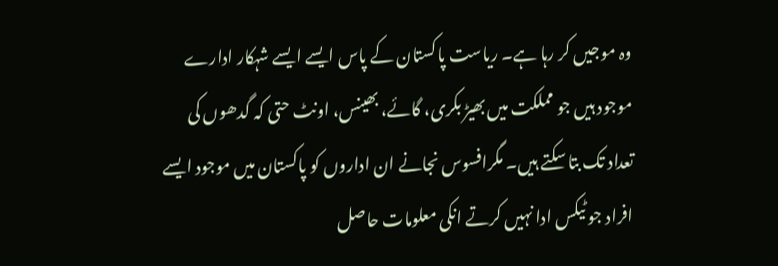وہ موجیں کر رہا ہے۔ ریاست پاکستان کے پاس ایسے ایسے شہکار ادارے موجود ہیں جو مملکت میں بھیڑ بکری، گائے، بھینس، اونٹ حتی کہ گدھوں کی تعداد تک بتا سکتے ہیں۔ مگرافسوس نجانے ان اداروں کو پاکستان میں موجود ایسے افراد جو ٹیکس ادا نہیں کرتے انکی معلومات حاصل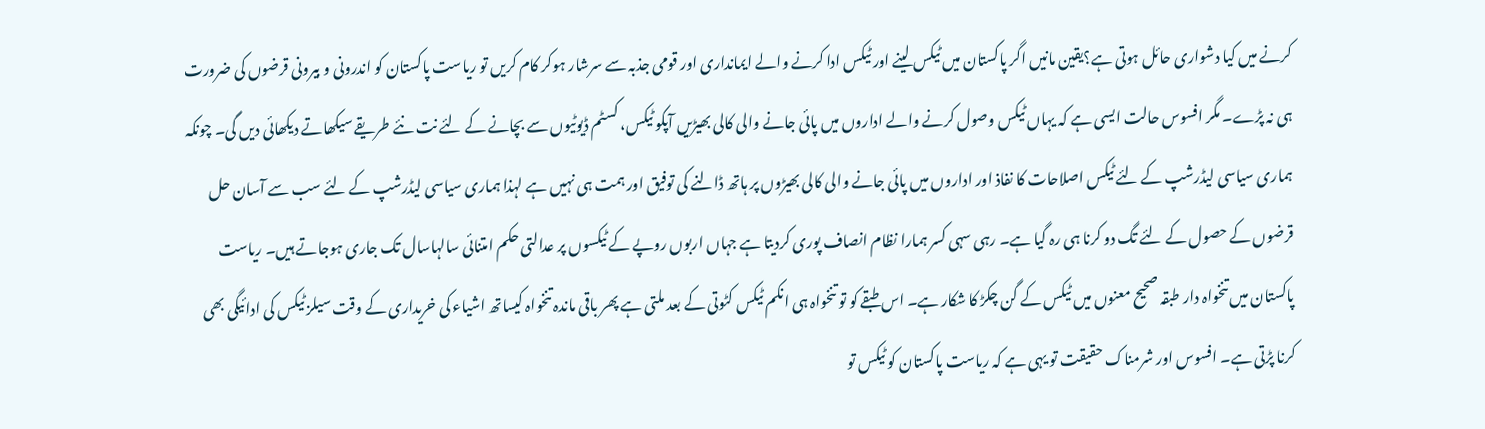کرنے میں کیا دشواری حائل ہوتی ہے؟یقین مانیں اگر پاکستان میں ٹیکس لینے اور ٹیکس ادا کرنے والے ایمانداری اور قومی جذبہ سے سرشار ہوکر کام کریں تو ریاست پاکستان کو اندرونی و بیرونی قرضوں کی ضرورت ہی نہ پڑے۔ مگر افسوس حالت ایسی ہے کہ یہاں ٹیکس وصول کرنے والے اداروں میں پائی جانے والی کالی بھیڑیں آپکو ٹیکس، کسٹم ڈیوٹیوں سے بچانے کے لئے نت نئے طریقے سیکھاتے دیکھائی دیں گی۔ چونکہ ہماری سیاسی لیڈرشپ کے لئے ٹیکس اصلاحات کا نفاذ اور اداروں میں پائی جانے والی کالی بھیڑوں پر ہاتھ ڈالنے کی توفیق اور ہمت ہی نہیں ہے لہذا ہماری سیاسی لیڈرشپ کے لئے سب سے آسان حل قرضوں کے حصول کے لئے تگ دو کرنا ہی رہ گیا ہے۔ رہی سہی کسر ہمارا نظام انصاف پوری کردیتا ہے جہاں اربوں روپے کے ٹیکسوں پر عدالتی حکم امتنائی سالہاسال تک جاری ہوجاتے ہیں۔ ریاست پاکستان میں تنخواہ دار طبقہ صحیح معنوں میں ٹیکس کے گن چکڑ کا شکار ہے۔ اس طبقے کو تو تنخواہ ہی انکم ٹیکس کٹوتی کے بعد ملتی ہے پھر باقی ماندہ تنخواہ کیساتھ اشیاء کی خریداری کے وقت سیلز ٹیکس کی ادائیگی بھی کرنا پڑتی ہے۔ افسوس اور شرمناک حقیقت تو یہی ہے کہ ریاست پاکستان کو ٹیکس تو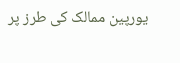یورپین ممالک کی طرز پر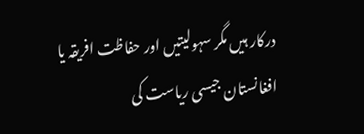درکار ہیں مگر سہولیتیں اور حفاظت افریقہ یا افغانستان جیسی ریاست کی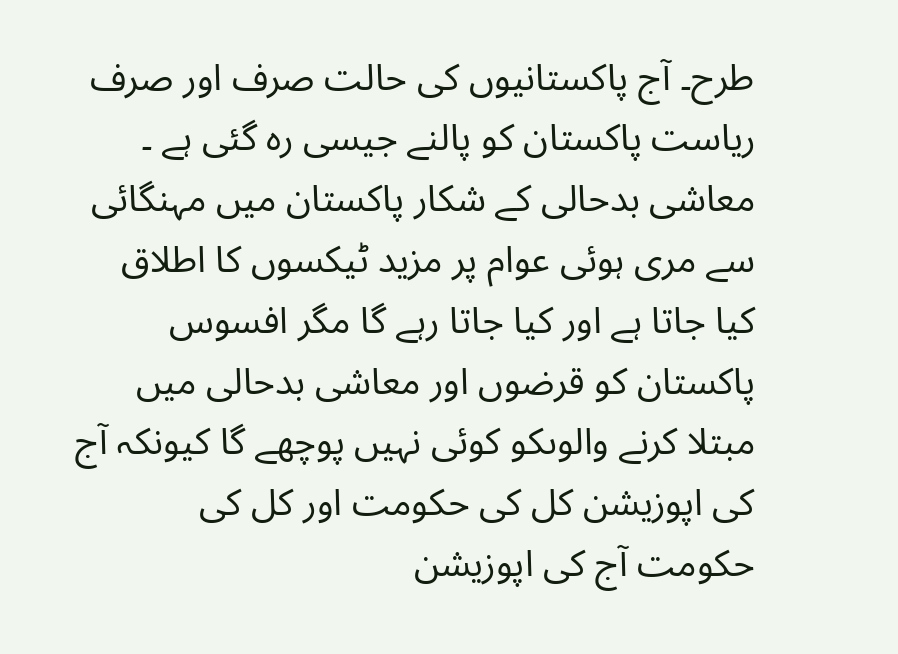طرح۔ آج پاکستانیوں کی حالت صرف اور صرف ریاست پاکستان کو پالنے جیسی رہ گئی ہے ۔ معاشی بدحالی کے شکار پاکستان میں مہنگائی سے مری ہوئی عوام پر مزید ٹیکسوں کا اطلاق کیا جاتا ہے اور کیا جاتا رہے گا مگر افسوس پاکستان کو قرضوں اور معاشی بدحالی میں مبتلا کرنے والوںکو کوئی نہیں پوچھے گا کیونکہ آج کی اپوزیشن کل کی حکومت اور کل کی حکومت آج کی اپوزیشن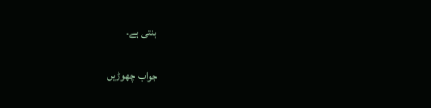بنتی ہے۔

جواب چھوڑیں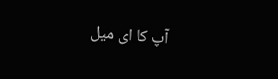آپ کا ای میل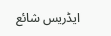ایڈریس شائع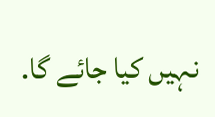نہیں کیا جائے گا.